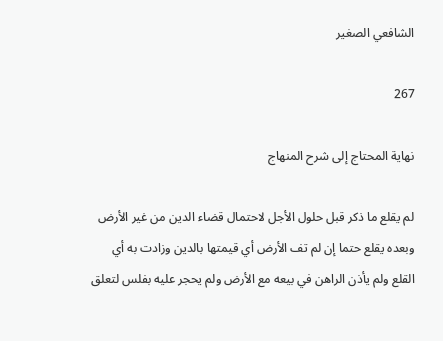الشافعي الصغير

267

نهاية المحتاج إلى شرح المنهاج

لم يقلع ما ذكر قبل حلول الأجل لاحتمال قضاء الدين من غير الأرض وبعده يقلع حتما إن لم تف الأرض أي قيمتها بالدين وزادت به أي القلع ولم يأذن الراهن في بيعه مع الأرض ولم يحجر عليه بفلس لتعلق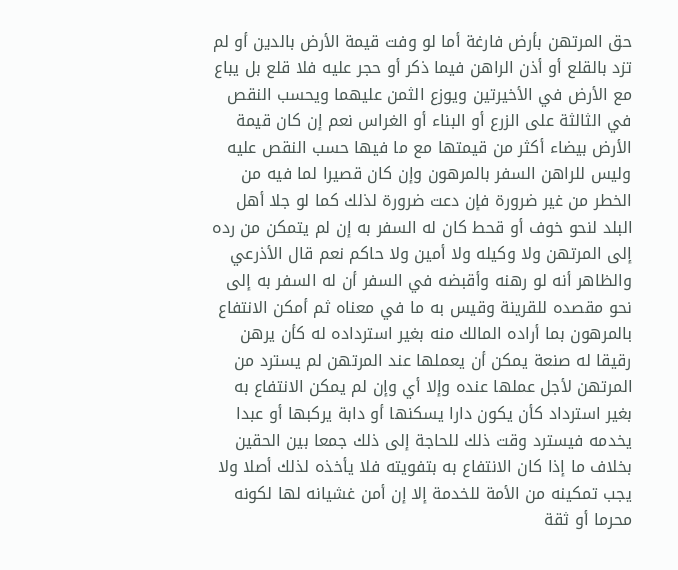حق المرتهن بأرض فارغة أما لو وفت قيمة الأرض بالدين أو لم تزد بالقلع أو أذن الراهن فيما ذكر أو حجر عليه فلا قلع بل يباع مع الأرض في الأخيرتين ويوزع الثمن عليهما ويحسب النقص في الثالثة على الزرع أو البناء أو الغراس نعم إن كان قيمة الأرض بيضاء أكثر من قيمتها مع ما فيها حسب النقص عليه وليس للراهن السفر بالمرهون وإن كان قصيرا لما فيه من الخطر من غير ضرورة فإن دعت ضرورة لذلك كما لو جلا أهل البلد لنحو خوف أو قحط كان له السفر به إن لم يتمكن من رده إلى المرتهن ولا وكيله ولا أمين ولا حاكم نعم قال الأذرعي والظاهر أنه لو رهنه وأقبضه في السفر أن له السفر به إلى نحو مقصده للقرينة وقيس به ما في معناه ثم أمكن الانتفاع بالمرهون بما أراده المالك منه بغير استرداده له كأن يرهن رقيقا له صنعة يمكن أن يعملها عند المرتهن لم يسترد من المرتهن لأجل عملها عنده وإلا أي وإن لم يمكن الانتفاع به بغير استرداد كأن يكون دارا يسكنها أو دابة يركبها أو عبدا يخدمه فيسترد وقت ذلك للحاجة إلى ذلك جمعا بين الحقين بخلاف ما إذا كان الانتفاع به بتفويته فلا يأخذه لذلك أصلا ولا يجب تمكينه من الأمة للخدمة إلا إن أمن غشيانه لها لكونه محرما أو ثقة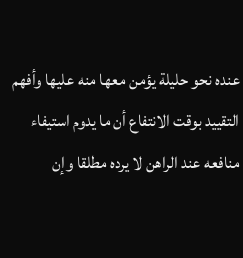عنده نحو حليلة يؤمن معها منه عليها وأفهم التقييد بوقت الانتفاع أن ما يدوم استيفاء منافعه عند الراهن لا يرده مطلقا وإن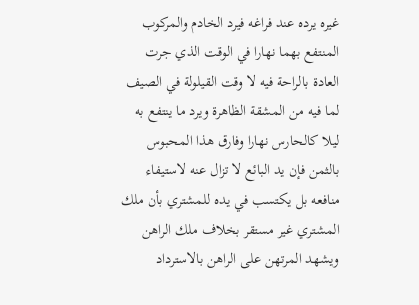غيره يرده عند فراغه فيرد الخادم والمركوب المنتفع بهما نهارا في الوقت الذي جرت العادة بالراحة فيه لا وقت القيلولة في الصيف لما فيه من المشقة الظاهرة ويرد ما ينتفع به ليلا كالحارس نهارا وفارق هذا المحبوس بالثمن فإن يد البائع لا تزال عنه لاستيفاء منافعه بل يكتسب في يده للمشتري بأن ملك المشتري غير مستقر بخلاف ملك الراهن ويشهد المرتهن على الراهن بالاسترداد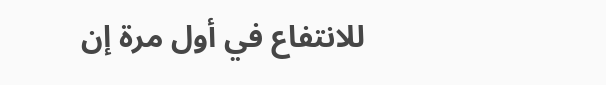للانتفاع في أول مرة إن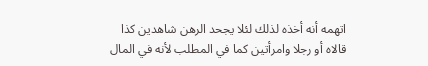اتهمه أنه أخذه لذلك لئلا يجحد الرهن شاهدين كذا قالاه أو رجلا وامرأتين كما في المطلب لأنه في المال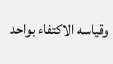وقياسه الاكتفاء بواحد